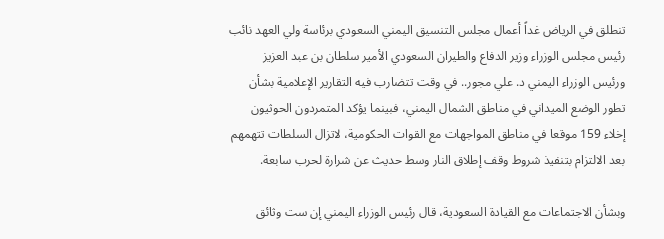تنطلق في الرياض غداً أعمال مجلس التنسيق اليمني السعودي برئاسة ولي العهد نائب رئيس مجلس الوزراء وزير الدفاع والطيران السعودي الأمير سلطان بن عبد العزيز ورئيس الوزراء اليمني د. علي مجور.. في وقت تتضارب فيه التقارير الإعلامية بشأن تطور الوضع الميداني في مناطق الشمال اليمني، فبينما يؤكد المتمردون الحوثيون إخلاء 159 موقعا في مناطق المواجهات مع القوات الحكومية، لاتزال السلطات تتهمهم بعد الالتزام بتنفيذ شروط وقف إطلاق النار وسط حديث عن شرارة لحرب سابعة.

وبشأن الاجتماعات مع القيادة السعودية، قال رئيس الوزراء اليمني إن ست وثائق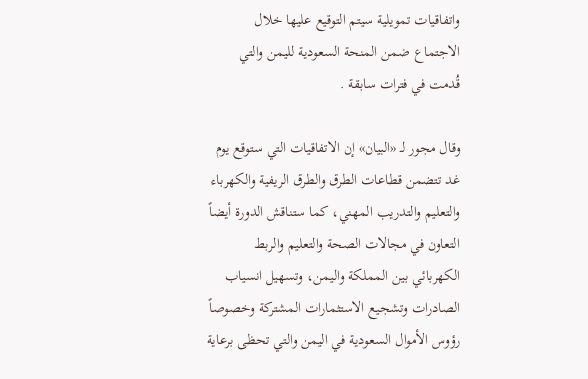واتفاقيات تمويلية سيتم التوقيع عليها خلال الاجتماع ضمن المنحة السعودية لليمن والتي قُدمت في فترات سابقة .

وقال مجور لـ «البيان» إن الاتفاقيات التي ستوقع يوم غد تتضمن قطاعات الطرق والطرق الريفية والكهرباء والتعليم والتدريب المهني، كما ستناقش الدورة أيضاً التعاون في مجالات الصحة والتعليم والربط الكهربائي بين المملكة واليمن، وتسهيل انسياب الصادرات وتشجيع الاستثمارات المشتركة وخصوصاً رؤوس الأموال السعودية في اليمن والتي تحظى برعاية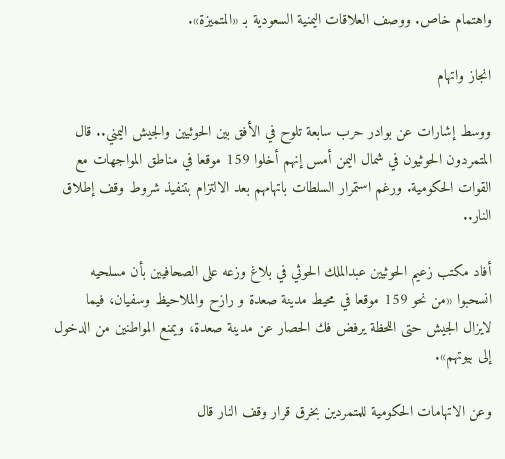واهتمام خاص. ووصف العلاقات اليمنية السعودية بـ «المتميزة».

انجاز واتهام

ووسط إشارات عن بوادر حرب سابعة تلوح في الأفق بين الحوثيين والجيش اليمني.. قال المتمردون الحوثيون في شمال اليمن أمس إنهم أخلوا 159 موقعا في مناطق المواجهات مع القوات الحكومية. ورغم استمرار السلطات باتهامهم بعد الالتزام بتنفيذ شروط وقف إطلاق النار..

أفاد مكتب زعيم الحوثيين عبدالملك الحوثي في بلاغ وزعه على الصحافيين بأن مسلحيه انسحبوا «من نحو 159 موقعا في محيط مدينة صعدة و رازح والملاحيظ وسفيان، فيما لايزال الجيش حتى اللحظة يرفض فك الحصار عن مدينة صعدة، ويمنع المواطنين من الدخول إلى بيوتهم».

وعن الاتهامات الحكومية للمتمردين بخرق قرار وقف النار قال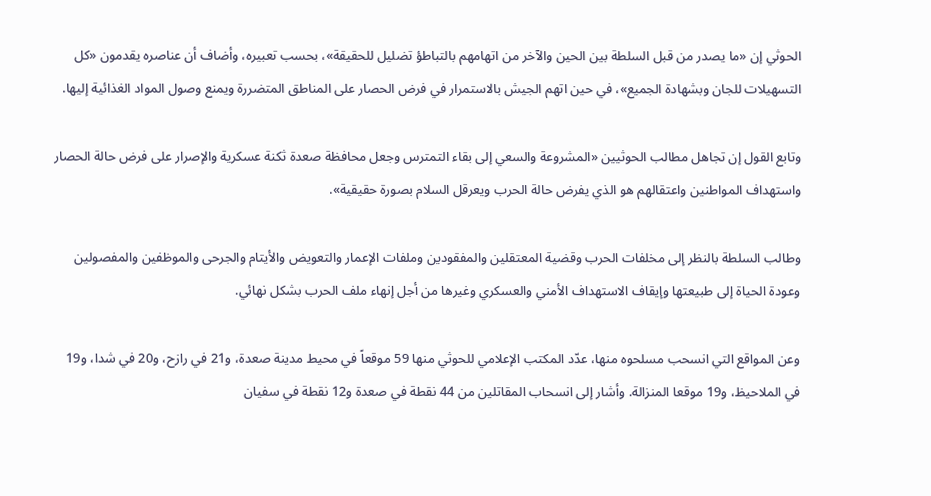الحوثي إن «ما يصدر من قبل السلطة بين الحين والآخر من اتهامهم بالتباطؤ تضليل للحقيقة»، بحسب تعبيره، وأضاف أن عناصره يقدمون «كل التسهيلات للجان وبشهادة الجميع»، في حين اتهم الجيش بالاستمرار في فرض الحصار على المناطق المتضررة ويمنع وصول المواد الغذائية إليها.

وتابع القول إن تجاهل مطالب الحوثيين «المشروعة والسعي إلى بقاء التمترس وجعل محافظة صعدة ثكنة عسكرية والإصرار على فرض حالة الحصار واستهداف المواطنين واعتقالهم هو الذي يفرض حالة الحرب ويعرقل السلام بصورة حقيقية».

وطالب السلطة بالنظر إلى مخلفات الحرب وقضية المعتقلين والمفقودين وملفات الإعمار والتعويض والأيتام والجرحى والموظفين والمفصولين وعودة الحياة إلى طبيعتها وإيقاف الاستهداف الأمني والعسكري وغيرها من أجل إنهاء ملف الحرب بشكل نهائي.

وعن المواقع التي انسحب مسلحوه منها، عدّد المكتب الإعلامي للحوثي منها 59 موقعاً في محيط مدينة صعدة، و21 في رازح، و20 في شدا، و19 في الملاحيظ، و19 موقعا المنزالة. وأشار إلى انسحاب المقاتلين من 44 نقطة في صعدة و12 نقطة في سفيان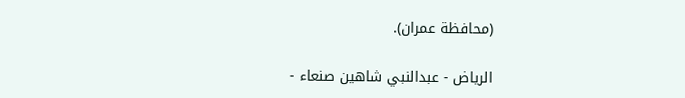(محافظة عمران).

الرياض - عبدالنبي شاهين صنعاء -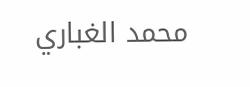محمد الغباري